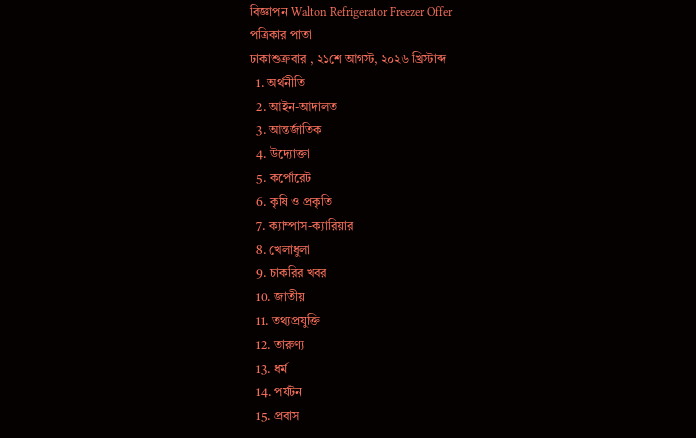বিজ্ঞাপন Walton Refrigerator Freezer Offer
পত্রিকার পাতা
ঢাকাশুক্রবার , ২১শে আগস্ট, ২০২৬ খ্রিস্টাব্দ
  1. অর্থনীতি
  2. আইন-আদালত
  3. আন্তর্জাতিক
  4. উদ্যোক্তা
  5. কর্পোরেট
  6. কৃষি ও প্রকৃতি
  7. ক্যাম্পাস-ক্যারিয়ার
  8. খেলাধুলা
  9. চাকরির খবর
  10. জাতীয়
  11. তথ্যপ্রযুক্তি
  12. তারুণ্য
  13. ধর্ম
  14. পর্যটন
  15. প্রবাস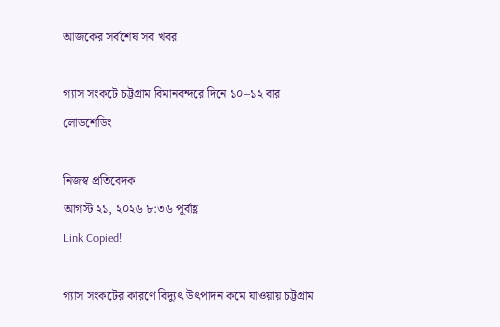আজকের সর্বশেষ সব খবর

গ্যাস সংকটে চট্টগ্রাম বিমানবন্দরে দিনে ১০–১২ বার লোডশেডিং

নিজস্ব প্রতিবেদক
আগস্ট ২১, ২০২৬ ৮:৩৬ পূর্বাহ্ণ
Link Copied!

গ্যাস সংকটের কারণে বিদ্যুৎ উৎপাদন কমে যাওয়ায় চট্টগ্রাম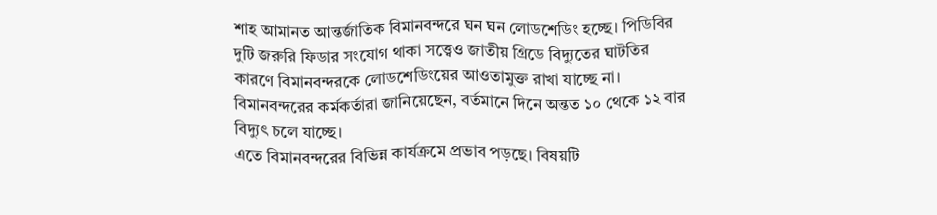শাহ আমানত আন্তর্জাতিক বিমানবন্দরে ঘন ঘন লোডশেডিং হচ্ছে। পিডিবির দুটি জরুরি ফিডার সংযোগ থাকা সত্ত্বেও জাতীয় গ্রিডে বিদ্যুতের ঘাটতির কারণে বিমানবন্দরকে লোডশেডিংয়ের আওতামুক্ত রাখা যাচ্ছে না। বিমানবন্দরের কর্মকর্তারা জানিয়েছেন, বর্তমানে দিনে অন্তত ১০ থেকে ১২ বার বিদ্যুৎ চলে যাচ্ছে।
এতে বিমানবন্দরের বিভিন্ন কার্যক্রমে প্রভাব পড়ছে। বিষয়টি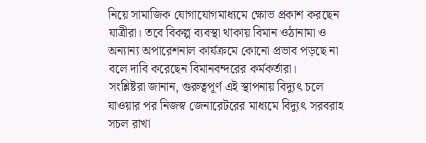নিয়ে সামাজিক যোগাযোগমাধ্যমে ক্ষোভ প্রকাশ করছেন যাত্রীরা। তবে বিকল্প ব্যবস্থা থাকায় বিমান ওঠানামা ও অন্যান্য অপারেশনাল কার্যক্রমে কোনো প্রভাব পড়ছে না বলে দাবি করেছেন বিমানবন্দরের কর্মকর্তারা।
সংশ্লিষ্টরা জানান, গুরুত্বপূর্ণ এই স্থাপনায় বিদ্যুৎ চলে যাওয়ার পর নিজস্ব জেনারেটরের মাধ্যমে বিদ্যুৎ সরবরাহ সচল রাখা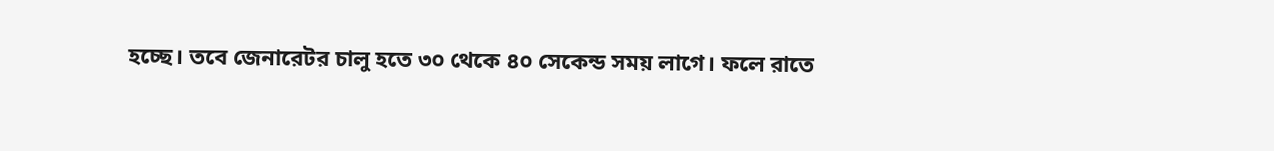হচ্ছে। তবে জেনারেটর চালু হতে ৩০ থেকে ৪০ সেকেন্ড সময় লাগে। ফলে রাতে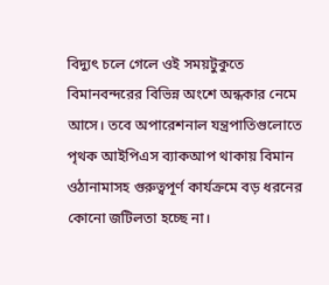বিদ্যুৎ চলে গেলে ওই সময়টুকুতে বিমানবন্দরের বিভিন্ন অংশে অন্ধকার নেমে আসে। তবে অপারেশনাল যন্ত্রপাতিগুলোতে পৃথক আইপিএস ব্যাকআপ থাকায় বিমান ওঠানামাসহ গুরুত্বপূর্ণ কার্যক্রমে বড় ধরনের কোনো জটিলতা হচ্ছে না।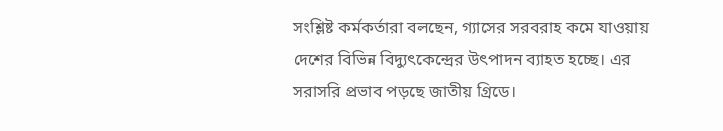সংশ্লিষ্ট কর্মকর্তারা বলছেন, গ্যাসের সরবরাহ কমে যাওয়ায় দেশের বিভিন্ন বিদ্যুৎকেন্দ্রের উৎপাদন ব্যাহত হচ্ছে। এর সরাসরি প্রভাব পড়ছে জাতীয় গ্রিডে।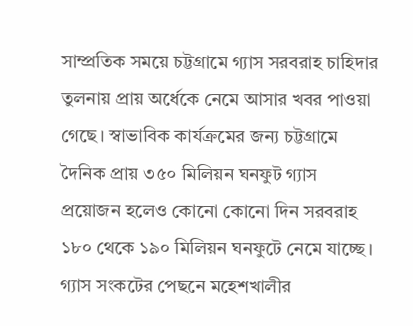সাম্প্রতিক সময়ে চট্টগ্রামে গ্যাস সরবরাহ চাহিদার তুলনায় প্রায় অর্ধেকে নেমে আসার খবর পাওয়া গেছে। স্বাভাবিক কার্যক্রমের জন্য চট্টগ্রামে দৈনিক প্রায় ৩৫০ মিলিয়ন ঘনফুট গ্যাস প্রয়োজন হলেও কোনো কোনো দিন সরবরাহ ১৮০ থেকে ১৯০ মিলিয়ন ঘনফুটে নেমে যাচ্ছে।
গ্যাস সংকটের পেছনে মহেশখালীর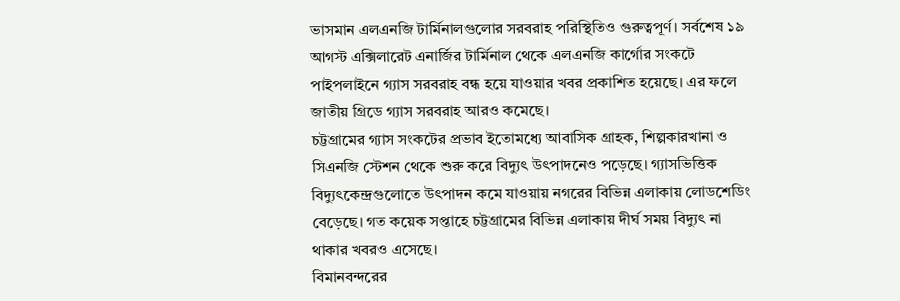ভাসমান এলএনজি টার্মিনালগুলোর সরবরাহ পরিস্থিতিও গুরুত্বপূর্ণ। সর্বশেষ ১৯ আগস্ট এক্সিলারেট এনার্জির টার্মিনাল থেকে এলএনজি কার্গোর সংকটে পাইপলাইনে গ্যাস সরবরাহ বন্ধ হয়ে যাওয়ার খবর প্রকাশিত হয়েছে। এর ফলে জাতীয় গ্রিডে গ্যাস সরবরাহ আরও কমেছে।
চট্টগ্রামের গ্যাস সংকটের প্রভাব ইতোমধ্যে আবাসিক গ্রাহক, শিল্পকারখানা ও সিএনজি স্টেশন থেকে শুরু করে বিদ্যুৎ উৎপাদনেও পড়েছে। গ্যাসভিত্তিক বিদ্যুৎকেন্দ্রগুলোতে উৎপাদন কমে যাওয়ায় নগরের বিভিন্ন এলাকায় লোডশেডিং বেড়েছে। গত কয়েক সপ্তাহে চট্টগ্রামের বিভিন্ন এলাকায় দীর্ঘ সময় বিদ্যুৎ না থাকার খবরও এসেছে।
বিমানবন্দরের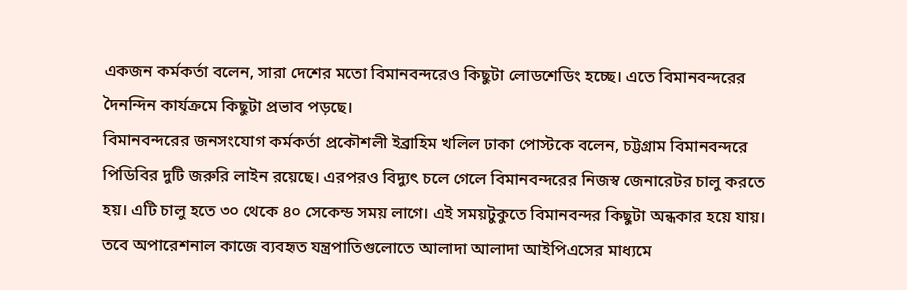একজন কর্মকর্তা বলেন, সারা দেশের মতো বিমানবন্দরেও কিছুটা লোডশেডিং হচ্ছে। এতে বিমানবন্দরের দৈনন্দিন কার্যক্রমে কিছুটা প্রভাব পড়ছে।
বিমানবন্দরের জনসংযোগ কর্মকর্তা প্রকৌশলী ইব্রাহিম খলিল ঢাকা পোস্টকে বলেন, চট্টগ্রাম বিমানবন্দরে পিডিবির দুটি জরুরি লাইন রয়েছে। এরপরও বিদ্যুৎ চলে গেলে বিমানবন্দরের নিজস্ব জেনারেটর চালু করতে হয়। এটি চালু হতে ৩০ থেকে ৪০ সেকেন্ড সময় লাগে। এই সময়টুকুতে বিমানবন্দর কিছুটা অন্ধকার হয়ে যায়। তবে অপারেশনাল কাজে ব্যবহৃত যন্ত্রপাতিগুলোতে আলাদা আলাদা আইপিএসের মাধ্যমে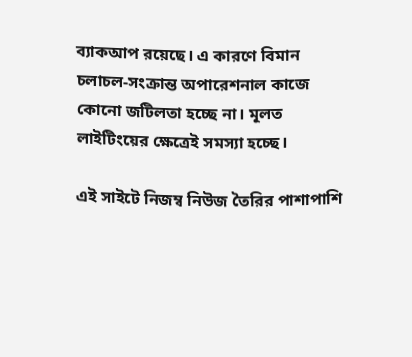ব্যাকআপ রয়েছে। এ কারণে বিমান চলাচল-সংক্রান্ত অপারেশনাল কাজে কোনো জটিলতা হচ্ছে না। মূলত লাইটিংয়ের ক্ষেত্রেই সমস্যা হচ্ছে।

এই সাইটে নিজম্ব নিউজ তৈরির পাশাপাশি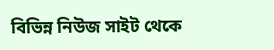বিভিন্ন নিউজ সাইট থেকে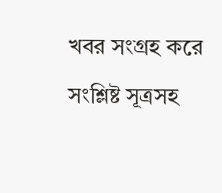খবর সংগ্রহ করে সংশ্লিষ্ট সূত্রসহ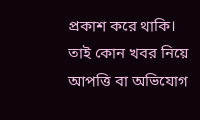প্রকাশ করে থাকি। তাই কোন খবর নিয়ে আপত্তি বা অভিযোগ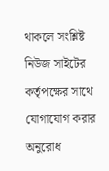থাকলে সংশ্লিষ্ট নিউজ সাইটের কর্তৃপক্ষের সাথে যোগাযোগ করার অনুরোধ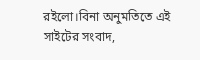রইলো।বিনা অনুমতিতে এই সাইটের সংবাদ,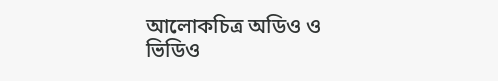আলোকচিত্র অডিও ও ভিডিও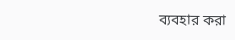ব্যবহার করা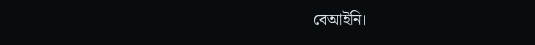বেআইনি।